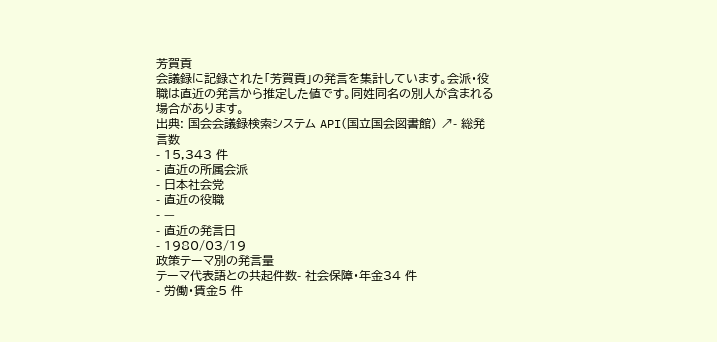芳賀貢
会議録に記録された「芳賀貢」の発言を集計しています。会派・役職は直近の発言から推定した値です。同姓同名の別人が含まれる場合があります。
出典: 国会会議録検索システム API(国立国会図書館) ↗- 総発言数
- 15,343 件
- 直近の所属会派
- 日本社会党
- 直近の役職
- —
- 直近の発言日
- 1980/03/19
政策テーマ別の発言量
テーマ代表語との共起件数- 社会保障・年金34 件
- 労働・賃金5 件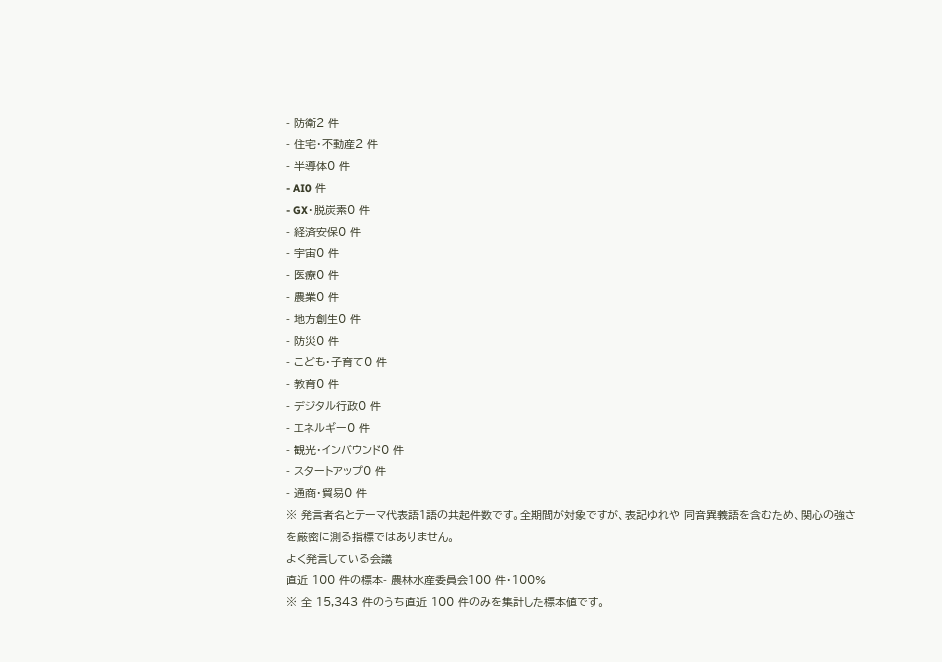- 防衛2 件
- 住宅・不動産2 件
- 半導体0 件
- AI0 件
- GX・脱炭素0 件
- 経済安保0 件
- 宇宙0 件
- 医療0 件
- 農業0 件
- 地方創生0 件
- 防災0 件
- こども・子育て0 件
- 教育0 件
- デジタル行政0 件
- エネルギー0 件
- 観光・インバウンド0 件
- スタートアップ0 件
- 通商・貿易0 件
※ 発言者名とテーマ代表語1語の共起件数です。全期間が対象ですが、表記ゆれや 同音異義語を含むため、関心の強さを厳密に測る指標ではありません。
よく発言している会議
直近 100 件の標本- 農林水産委員会100 件・100%
※ 全 15,343 件のうち直近 100 件のみを集計した標本値です。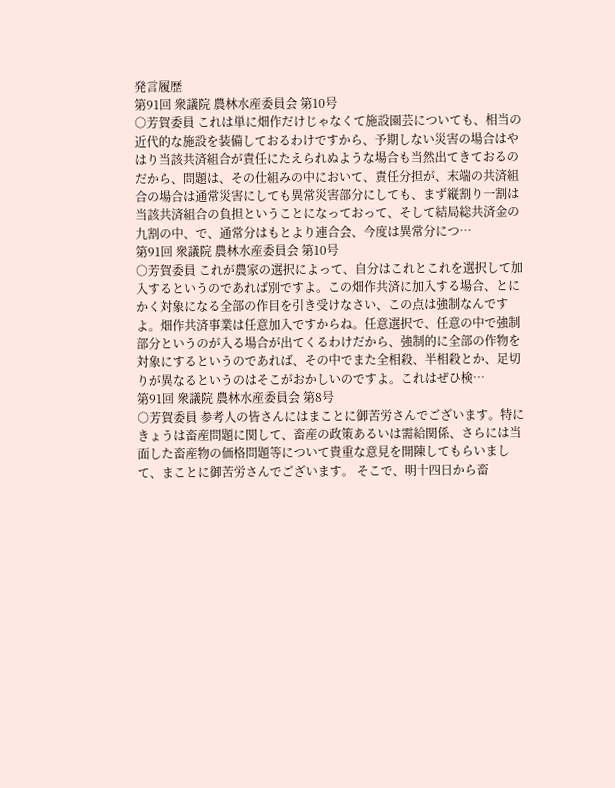発言履歴
第91回 衆議院 農林水産委員会 第10号
○芳賀委員 これは単に畑作だけじゃなくて施設園芸についても、相当の近代的な施設を装備しておるわけですから、予期しない災害の場合はやはり当該共済組合が責任にたえられぬような場合も当然出てきておるのだから、問題は、その仕組みの中において、責任分担が、末端の共済組合の場合は通常災害にしても異常災害部分にしても、まず縦割り一割は当該共済組合の負担ということになっておって、そして結局総共済金の九割の中、で、通常分はもとより連合会、今度は異常分につ…
第91回 衆議院 農林水産委員会 第10号
○芳賀委員 これが農家の選択によって、自分はこれとこれを選択して加入するというのであれば別ですよ。この畑作共済に加入する場合、とにかく対象になる全部の作目を引き受けなさい、この点は強制なんですよ。畑作共済事業は任意加入ですからね。任意選択で、任意の中で強制部分というのが入る場合が出てくるわけだから、強制的に全部の作物を対象にするというのであれば、その中でまた全相殺、半相殺とか、足切りが異なるというのはそこがおかしいのですよ。これはぜひ検…
第91回 衆議院 農林水産委員会 第8号
○芳賀委員 参考人の皆さんにはまことに御苦労さんでございます。特にきょうは畜産問題に関して、畜産の政策あるいは需給関係、さらには当面した畜産物の価格問題等について貴重な意見を開陳してもらいまして、まことに御苦労さんでございます。 そこで、明十四日から畜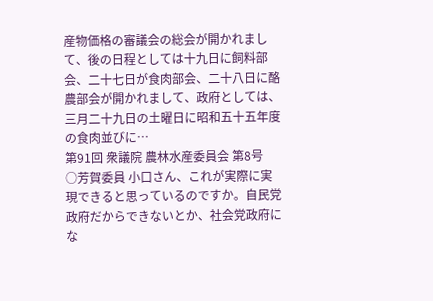産物価格の審議会の総会が開かれまして、後の日程としては十九日に飼料部会、二十七日が食肉部会、二十八日に酪農部会が開かれまして、政府としては、三月二十九日の土曜日に昭和五十五年度の食肉並びに…
第91回 衆議院 農林水産委員会 第8号
○芳賀委員 小口さん、これが実際に実現できると思っているのですか。自民党政府だからできないとか、社会党政府にな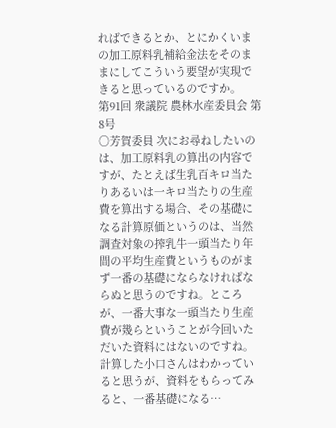ればできるとか、とにかくいまの加工原料乳補給金法をそのままにしてこういう要望が実現できると思っているのですか。
第91回 衆議院 農林水産委員会 第8号
○芳賀委員 次にお尋ねしたいのは、加工原料乳の算出の内容ですが、たとえば生乳百キロ当たりあるいは一キロ当たりの生産費を算出する場合、その基礎になる計算原価というのは、当然調査対象の搾乳牛一頭当たり年間の平均生産費というものがまず一番の基礎にならなければならぬと思うのですね。ところが、一番大事な一頭当たり生産費が幾らということが今回いただいた資料にはないのですね。計算した小口さんはわかっていると思うが、資料をもらってみると、一番基礎になる…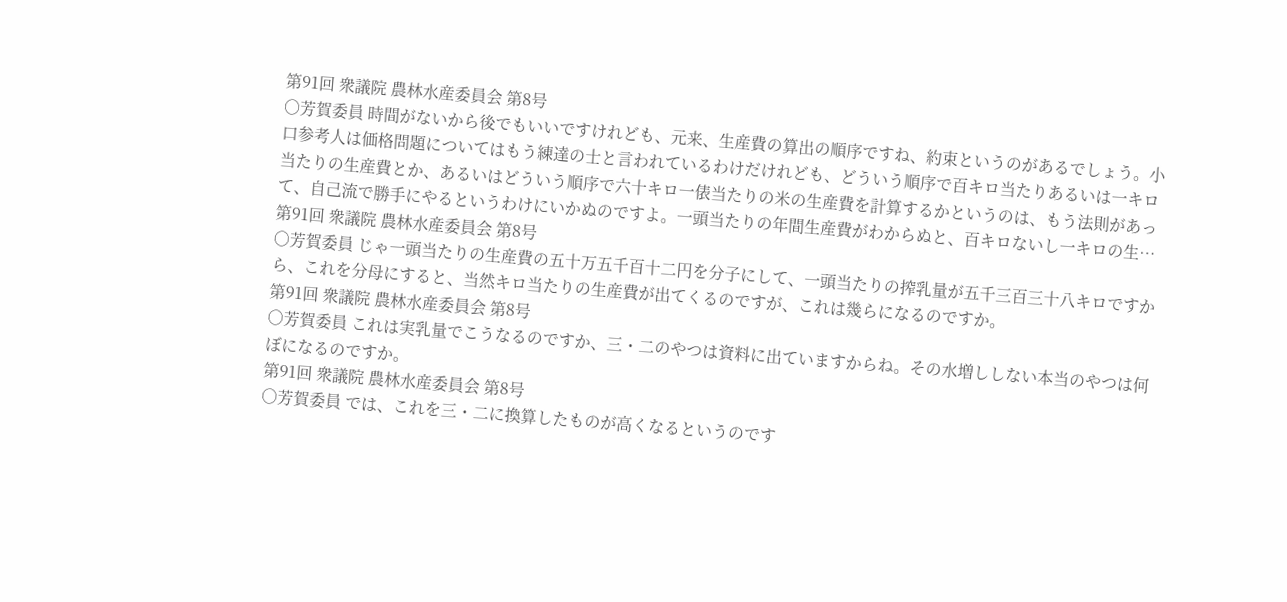第91回 衆議院 農林水産委員会 第8号
○芳賀委員 時間がないから後でもいいですけれども、元来、生産費の算出の順序ですね、約束というのがあるでしょう。小口参考人は価格問題についてはもう練達の士と言われているわけだけれども、どういう順序で百キロ当たりあるいは一キロ当たりの生産費とか、あるいはどういう順序で六十キロ一俵当たりの米の生産費を計算するかというのは、もう法則があって、自己流で勝手にやるというわけにいかぬのですよ。一頭当たりの年間生産費がわからぬと、百キロないし一キロの生…
第91回 衆議院 農林水産委員会 第8号
○芳賀委員 じゃ一頭当たりの生産費の五十万五千百十二円を分子にして、一頭当たりの搾乳量が五千三百三十八キロですから、これを分母にすると、当然キロ当たりの生産費が出てくるのですが、これは幾らになるのですか。
第91回 衆議院 農林水産委員会 第8号
○芳賀委員 これは実乳量でこうなるのですか、三・二のやつは資料に出ていますからね。その水増ししない本当のやつは何ぼになるのですか。
第91回 衆議院 農林水産委員会 第8号
○芳賀委員 では、これを三・二に換算したものが高くなるというのです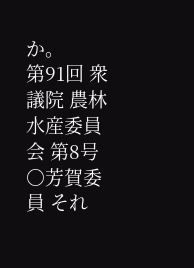か。
第91回 衆議院 農林水産委員会 第8号
○芳賀委員 それ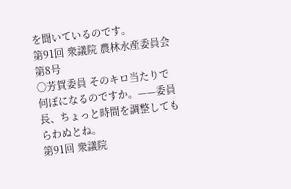を聞いているのです。
第91回 衆議院 農林水産委員会 第8号
○芳賀委員 そのキロ当たりで何ぼになるのですか。——委員長、ちょっと時間を調整してもらわぬとね。
第91回 衆議院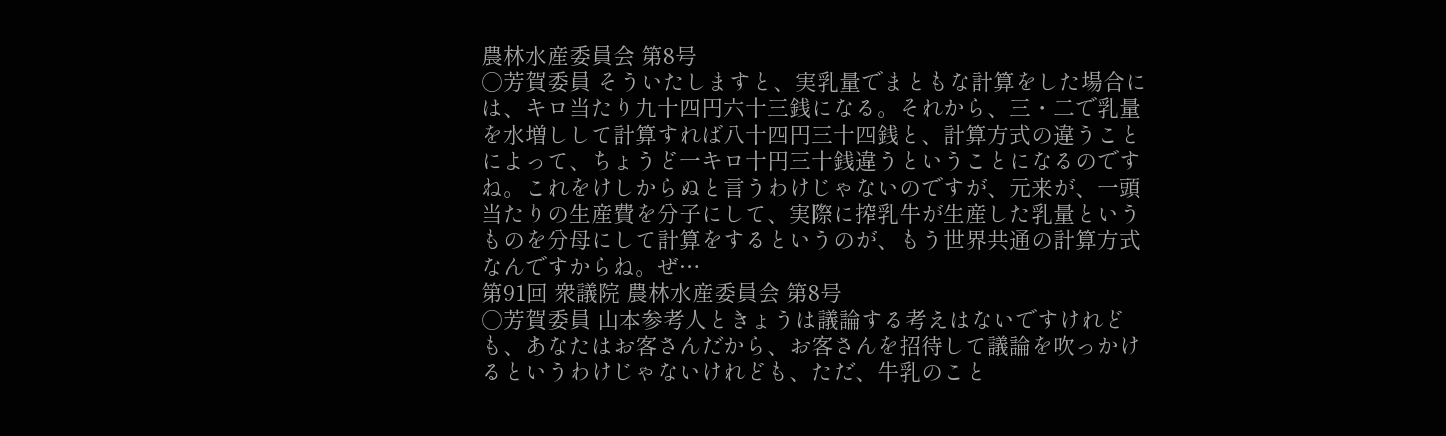農林水産委員会 第8号
○芳賀委員 そういたしますと、実乳量でまともな計算をした場合には、キロ当たり九十四円六十三銭になる。それから、三・二で乳量を水増しして計算すれば八十四円三十四銭と、計算方式の違うことによって、ちょうど一キロ十円三十銭違うということになるのですね。これをけしからぬと言うわけじゃないのですが、元来が、一頭当たりの生産費を分子にして、実際に搾乳牛が生産した乳量というものを分母にして計算をするというのが、もう世界共通の計算方式なんですからね。ぜ…
第91回 衆議院 農林水産委員会 第8号
○芳賀委員 山本参考人ときょうは議論する考えはないですけれども、あなたはお客さんだから、お客さんを招待して議論を吹っかけるというわけじゃないけれども、ただ、牛乳のこと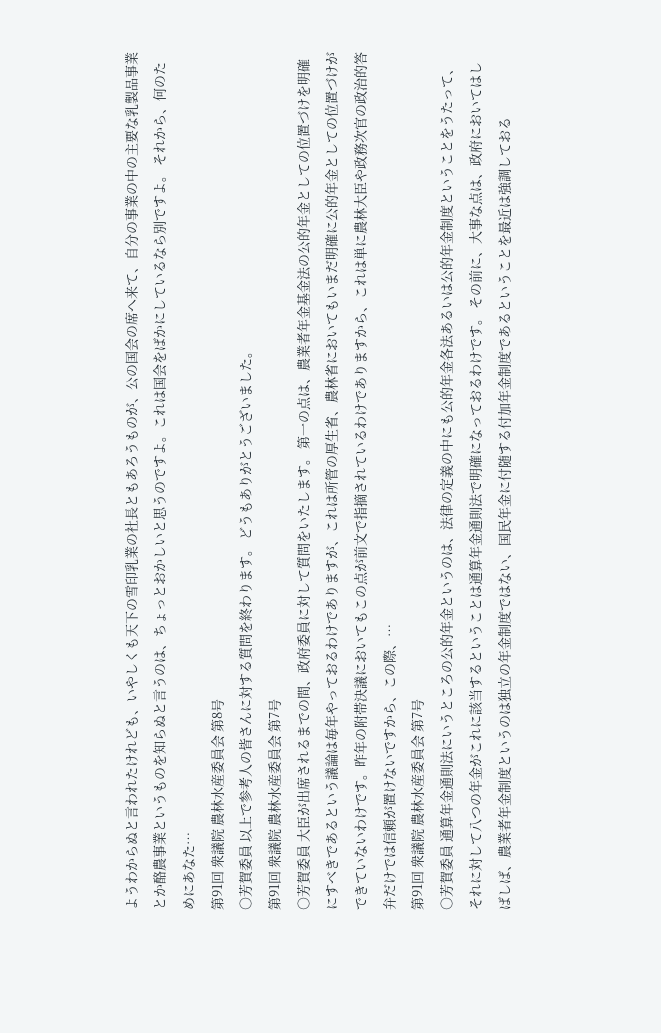ようわからぬと言われたけれども、いやしくも天下の雪印乳業の社長ともあろうものが、公の国会の席へ来て、自分の事業の中の主要な乳製品事業とか酪農事業というものを知らぬと言うのは、ちょっとおかしいと思うのですよ。これは国会をばかにしているなら別ですよ。 それから、何のためにあなた…
第91回 衆議院 農林水産委員会 第8号
○芳賀委員 以上で参考人の皆さんに対する質問を終わります。 どうもありがとうございました。
第91回 衆議院 農林水産委員会 第7号
○芳賀委員 大臣が出席されるまでの間、政府委員に対して質問をいたします。 第一の点は、農業者年金基金法の公的年金としての位置づけを明確にすべきであるという議論は毎年やっておるわけでありますが、これは所管の厚生省、農林省においてもいまだ明確に公的年金としての位置づけができていないわけです。昨年の附帯決議においてもこの点が前文で指摘されているわけでありますから、これは単に農林大臣や政務次官の政治的答弁だけでは信頼が置けないですから、この際、…
第91回 衆議院 農林水産委員会 第7号
○芳賀委員 通算年金通則法にいうところの公的年金というのは、法律の定義の中にも公的年金各法あるいは公的年金制度ということをうたって、それに対して八つの年金がこれに該当するということは通算年金通則法で明確になっておるわけです。 その前に、大事な点は、政府においてはしばしば、農業者年金制度というのは独立の年金制度ではない、国民年金に付随する付加年金制度であるということを最近は強調しておる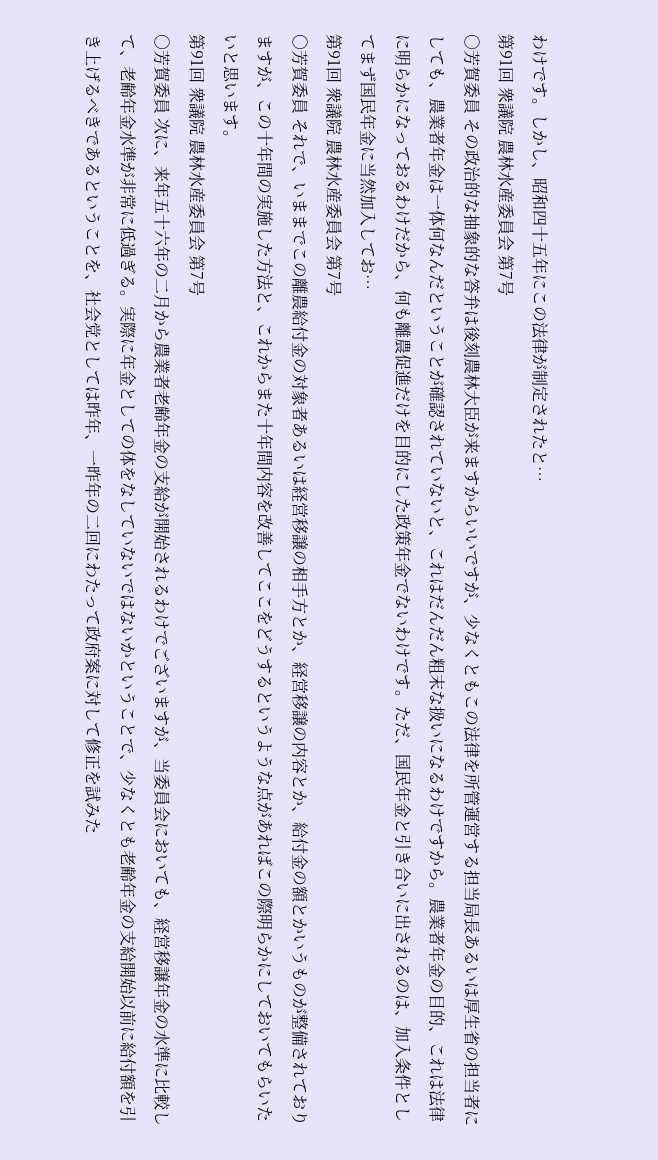わけです。しかし、昭和四十五年にこの法律が制定されたと…
第91回 衆議院 農林水産委員会 第7号
○芳賀委員 その政治的な抽象的な答弁は後刻農林大臣が来ますからいいですが、少なくともこの法律を所管運営する担当局長あるいは厚生省の担当者にしても、農業者年金は一体何なんだということが確認されていないと、これはだんだん粗末な扱いになるわけですから。農業者年金の目的、これは法律に明らかになっておるわけだから、何も離農促進だけを目的にした政策年金でないわけです。ただ、国民年金と引き合いに出されるのは、加入条件としてまず国民年金に当然加入してお…
第91回 衆議院 農林水産委員会 第7号
○芳賀委員 それで、いままでこの離農給付金の対象者あるいは経営移譲の相手方とか、経営移譲の内容とか、給付金の額とかいうものが整備されておりますが、この十年間の実施した方法と、これからまた十年間内容を改善してここをどうするというような点があればこの際明らかにしておいてもらいたいと思います。
第91回 衆議院 農林水産委員会 第7号
○芳賀委員 次に、来年五十六年の二月から農業者老齢年金の支給が開始されるわけでございますが、当委員会においても、経営移譲年金の水準に比較して、老齢年金水準が非常に低過ぎる。実際に年金としての体をなしていないではないかということで、少なくとも老齢年金の支給開始以前に給付額を引き上げるべきであるということを、社会党としては昨年、一昨年の二回にわたって政府案に対して修正を試みた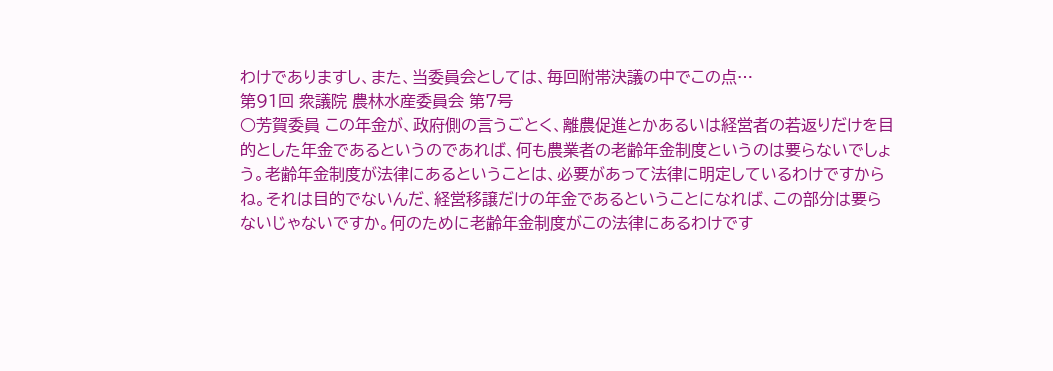わけでありますし、また、当委員会としては、毎回附帯決議の中でこの点…
第91回 衆議院 農林水産委員会 第7号
○芳賀委員 この年金が、政府側の言うごとく、離農促進とかあるいは経営者の若返りだけを目的とした年金であるというのであれば、何も農業者の老齢年金制度というのは要らないでしょう。老齢年金制度が法律にあるということは、必要があって法律に明定しているわけですからね。それは目的でないんだ、経営移譲だけの年金であるということになれば、この部分は要らないじゃないですか。何のために老齢年金制度がこの法律にあるわけです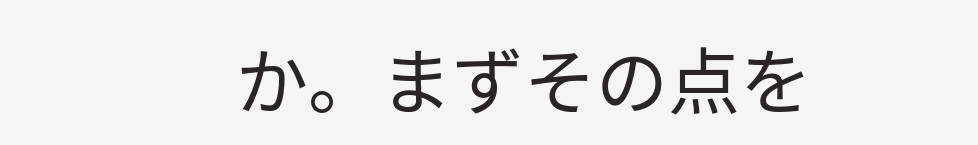か。まずその点を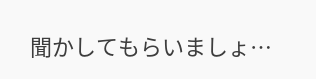聞かしてもらいましょ…